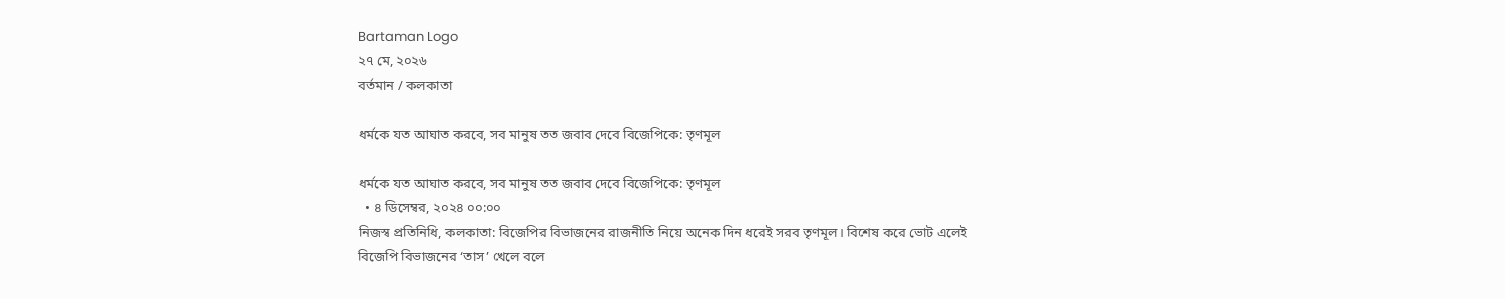Bartaman Logo
২৭ মে, ২০২৬
বর্তমান / কলকাতা

ধর্মকে যত আঘাত করবে, সব মানুষ তত জবাব দেবে বিজেপিকে: তৃণমূল

ধর্মকে যত আঘাত করবে, সব মানুষ তত জবাব দেবে বিজেপিকে: তৃণমূল
  • ৪ ডিসেম্বর, ২০২৪ ০০:০০
নিজস্ব প্রতিনিধি, কলকাতা: বিজেপির বিভাজনের রাজনীতি নিয়ে অনেক দিন ধরেই সরব তৃণমূল। বিশেষ করে ভোট এলেই বিজেপি বিভাজনের ‘তাস’ খেলে বলে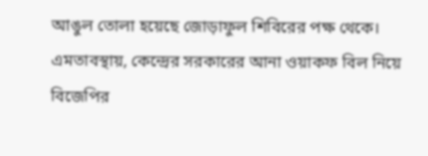আঙুল তোলা হয়েছে জোড়াফুল শিবিরের পক্ষ থেকে। এমতাবস্থায়, কেন্দ্রের সরকারের আনা ওয়াকফ বিল নিয়ে বিজেপির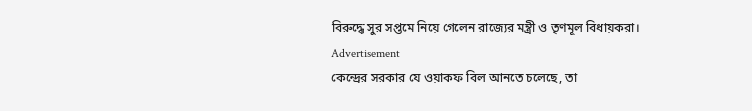বিরুদ্ধে সুর সপ্তমে নিয়ে গেলেন রাজ্যের মন্ত্রী ও তৃণমূল বিধায়করা।
Advertisement
কেন্দ্রের সরকার যে ওয়াকফ বিল আনতে চলেছে, তা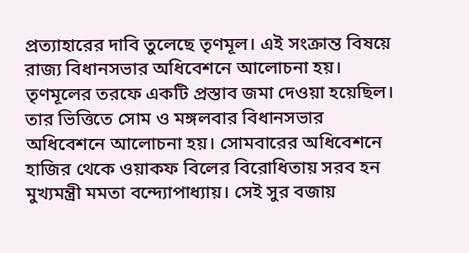প্রত্যাহারের দাবি তুলেছে তৃণমূল। এই সংক্রান্ত বিষয়ে রাজ্য বিধানসভার অধিবেশনে আলোচনা হয়। তৃণমূলের তরফে একটি প্রস্তাব জমা দেওয়া হয়েছিল। তার ভিত্তিতে সোম ও মঙ্গলবার বিধানসভার অধিবেশনে আলোচনা হয়। সোমবারের অধিবেশনে হাজির থেকে ওয়াকফ বিলের বিরোধিতায় সরব হন মুখ্যমন্ত্রী মমতা বন্দ্যোপাধ্যায়। সেই সুর বজায়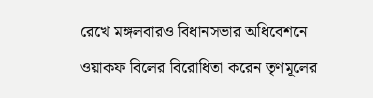রেখে মঙ্গলবারও বিধানসভার অধিবেশনে ওয়াকফ বিলের বিরোধিতা করেন তৃণমূলের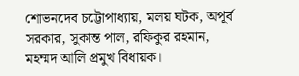শোভনদেব চট্টোপাধ্যায়, মলয় ঘটক, অপূর্ব সরকার, সুকান্ত পাল, রফিকুর রহমান, মহম্মদ আলি প্রমুখ বিধায়ক।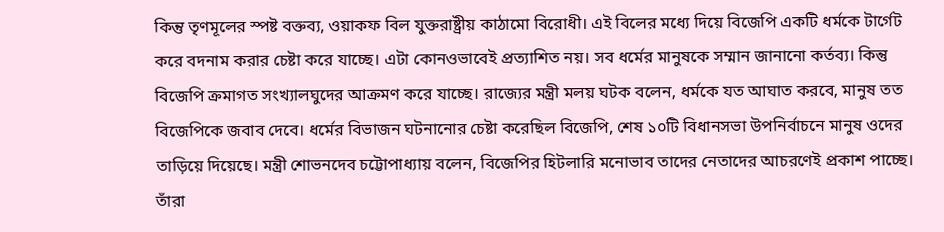কিন্তু তৃণমূলের স্পষ্ট বক্তব্য, ওয়াকফ বিল যুক্তরাষ্ট্রীয় কাঠামো বিরোধী। এই বিলের মধ্যে দিয়ে বিজেপি একটি ধর্মকে টার্গেট করে বদনাম করার চেষ্টা করে যাচ্ছে। এটা কোনওভাবেই প্রত্যাশিত নয়। সব ধর্মের মানুষকে সম্মান জানানো কর্তব্য। কিন্তু বিজেপি ক্রমাগত সংখ্যালঘুদের আক্রমণ করে যাচ্ছে। রাজ্যের মন্ত্রী মলয় ঘটক বলেন, ধর্মকে যত আঘাত করবে, মানুষ তত বিজেপিকে জবাব দেবে। ধর্মের বিভাজন ঘটনানোর চেষ্টা করেছিল বিজেপি, শেষ ১০টি বিধানসভা উপনির্বাচনে মানুষ ওদের তাড়িয়ে দিয়েছে। মন্ত্রী শোভনদেব চট্টোপাধ্যায় বলেন, বিজেপির হিটলারি মনোভাব তাদের নেতাদের আচরণেই প্রকাশ পাচ্ছে। তাঁরা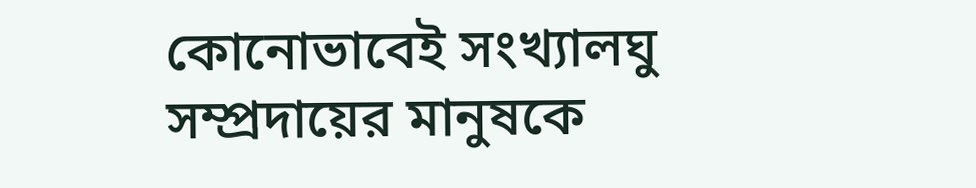কোনোভাবেই সংখ্যালঘু সম্প্রদায়ের মানুষকে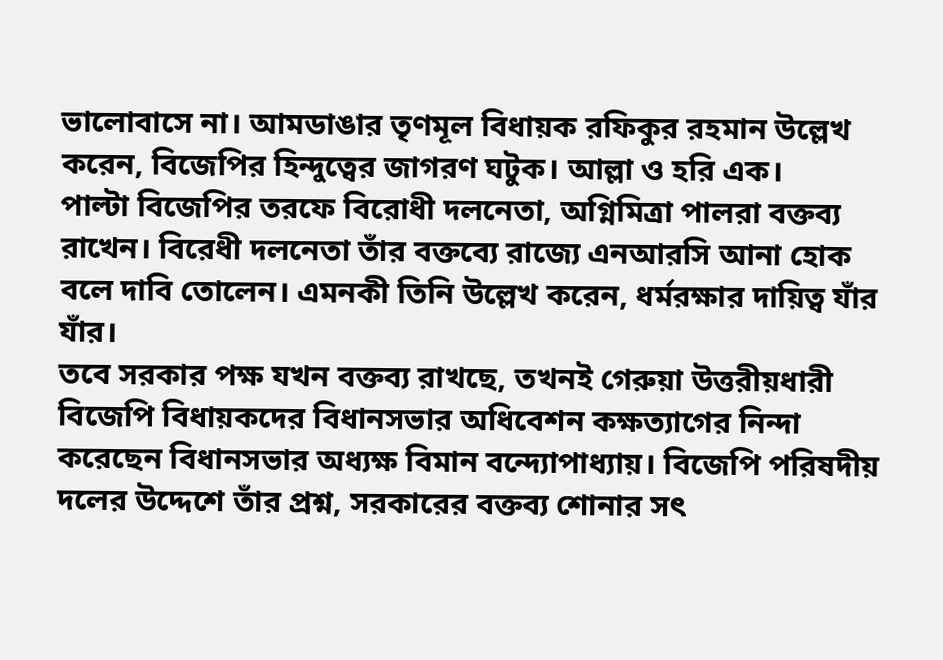ভালোবাসে না। আমডাঙার তৃণমূল বিধায়ক রফিকুর রহমান উল্লেখ করেন, বিজেপির হিন্দুত্বের জাগরণ ঘটুক। আল্লা ও হরি এক।
পাল্টা বিজেপির তরফে বিরোধী দলনেতা, অগ্নিমিত্রা পালরা বক্তব্য রাখেন। বিরেধী দলনেতা তাঁর বক্তব্যে রাজ্যে এনআরসি আনা হোক বলে দাবি তোলেন। এমনকী তিনি উল্লেখ করেন, ধর্মরক্ষার দায়িত্ব যাঁর যাঁর।
তবে সরকার পক্ষ যখন বক্তব্য রাখছে, তখনই গেরুয়া উত্তরীয়ধারী বিজেপি বিধায়কদের বিধানসভার অধিবেশন কক্ষত্যাগের নিন্দা করেছেন বিধানসভার অধ্যক্ষ বিমান বন্দ্যোপাধ্যায়। বিজেপি পরিষদীয় দলের উদ্দেশে তাঁর প্রশ্ন, সরকারের বক্তব্য শোনার সৎ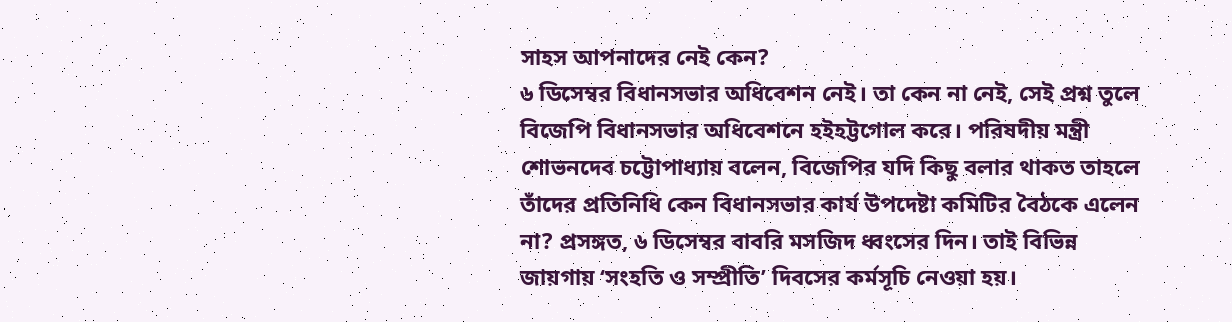সাহস আপনাদের নেই কেন?
৬ ডিসেম্বর বিধানসভার অধিবেশন নেই। তা কেন না নেই, সেই প্রশ্ন তুলে বিজেপি বিধানসভার অধিবেশনে হইহট্টগোল করে। পরিষদীয় মন্ত্রী শোভনদেব চট্টোপাধ্যায় বলেন, বিজেপির যদি কিছু বলার থাকত তাহলে তাঁদের প্রতিনিধি কেন বিধানসভার কার্য উপদেষ্টা কমিটির বৈঠকে এলেন না? প্রসঙ্গত, ৬ ডিসেম্বর বাবরি মসজিদ ধ্বংসের দিন। তাই বিভিন্ন জায়গায় ‘সংহতি ও সম্প্রীতি’ দিবসের কর্মসূচি নেওয়া হয়।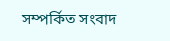সম্পর্কিত সংবাদ